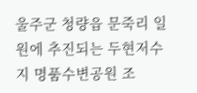울주군 청량읍 문죽리 일원에 추진되는 두현저수지 명품수변공원 조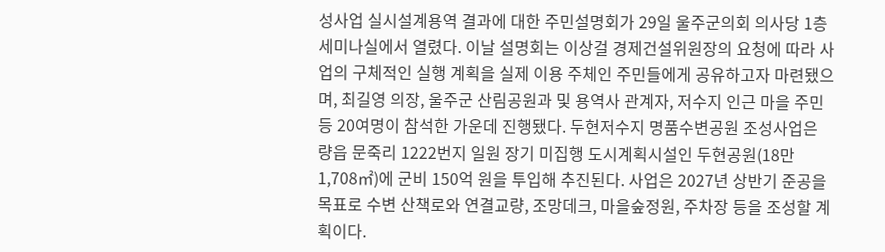성사업 실시설계용역 결과에 대한 주민설명회가 29일 울주군의회 의사당 1층 세미나실에서 열렸다. 이날 설명회는 이상걸 경제건설위원장의 요청에 따라 사업의 구체적인 실행 계획을 실제 이용 주체인 주민들에게 공유하고자 마련됐으며, 최길영 의장, 울주군 산림공원과 및 용역사 관계자, 저수지 인근 마을 주민 등 20여명이 참석한 가운데 진행됐다. 두현저수지 명품수변공원 조성사업은 량읍 문죽리 1222번지 일원 장기 미집행 도시계획시설인 두현공원(18만1,708㎡)에 군비 150억 원을 투입해 추진된다. 사업은 2027년 상반기 준공을 목표로 수변 산책로와 연결교량, 조망데크, 마을숲정원, 주차장 등을 조성할 계획이다.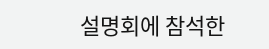설명회에 참석한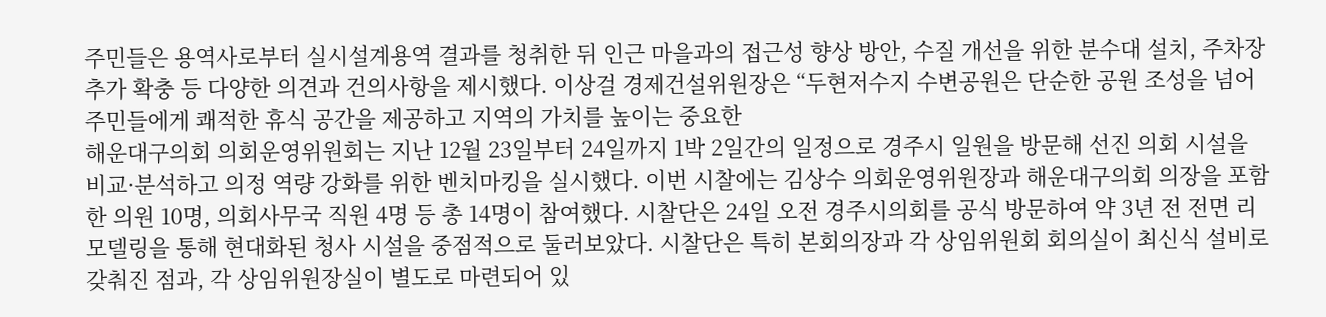주민들은 용역사로부터 실시설계용역 결과를 청취한 뒤 인근 마을과의 접근성 향상 방안, 수질 개선을 위한 분수대 설치, 주차장 추가 확충 등 다양한 의견과 건의사항을 제시했다. 이상걸 경제건설위원장은 “두현저수지 수변공원은 단순한 공원 조성을 넘어 주민들에게 쾌적한 휴식 공간을 제공하고 지역의 가치를 높이는 중요한
해운대구의회 의회운영위원회는 지난 12월 23일부터 24일까지 1박 2일간의 일정으로 경주시 일원을 방문해 선진 의회 시설을 비교·분석하고 의정 역량 강화를 위한 벤치마킹을 실시했다. 이번 시찰에는 김상수 의회운영위원장과 해운대구의회 의장을 포함한 의원 10명, 의회사무국 직원 4명 등 총 14명이 참여했다. 시찰단은 24일 오전 경주시의회를 공식 방문하여 약 3년 전 전면 리모델링을 통해 현대화된 청사 시설을 중점적으로 둘러보았다. 시찰단은 특히 본회의장과 각 상임위원회 회의실이 최신식 설비로 갖춰진 점과, 각 상임위원장실이 별도로 마련되어 있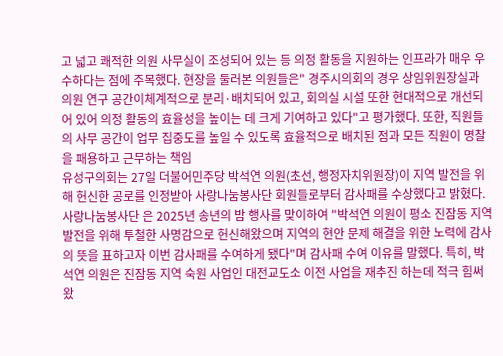고 넓고 쾌적한 의원 사무실이 조성되어 있는 등 의정 활동을 지원하는 인프라가 매우 우수하다는 점에 주목했다. 현장을 둘러본 의원들은" 경주시의회의 경우 상임위원장실과 의원 연구 공간이체계적으로 분리·배치되어 있고, 회의실 시설 또한 현대적으로 개선되어 있어 의정 활동의 효율성을 높이는 데 크게 기여하고 있다"고 평가했다. 또한, 직원들의 사무 공간이 업무 집중도를 높일 수 있도록 효율적으로 배치된 점과 모든 직원이 명찰을 패용하고 근무하는 책임
유성구의회는 27일 더불어민주당 박석연 의원(초선, 행정자치위원장)이 지역 발전을 위해 헌신한 공로를 인정받아 사랑나눔봉사단 회원들로부터 감사패를 수상했다고 밝혔다. 사랑나눔봉사단 은 2025년 송년의 밤 행사를 맞이하여 "박석연 의원이 평소 진잠동 지역 발전을 위해 투철한 사명감으로 헌신해왔으며 지역의 현안 문제 해결을 위한 노력에 감사의 뜻을 표하고자 이번 감사패를 수여하게 됐다"며 감사패 수여 이유를 말했다. 특히, 박석연 의원은 진잠동 지역 숙원 사업인 대전교도소 이전 사업을 재추진 하는데 적극 힘써왔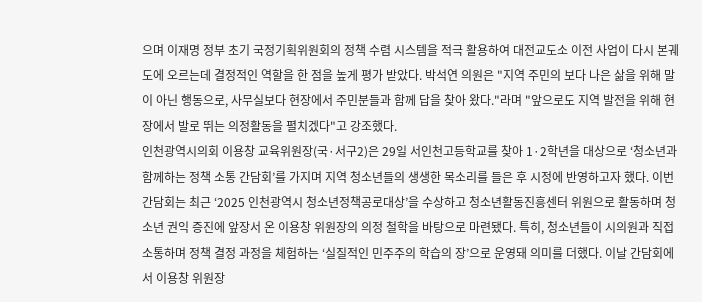으며 이재명 정부 초기 국정기획위원회의 정책 수렴 시스템을 적극 활용하여 대전교도소 이전 사업이 다시 본궤도에 오르는데 결정적인 역할을 한 점을 높게 평가 받았다. 박석연 의원은 "지역 주민의 보다 나은 삶을 위해 말이 아닌 행동으로, 사무실보다 현장에서 주민분들과 함께 답을 찾아 왔다."라며 "앞으로도 지역 발전을 위해 현장에서 발로 뛰는 의정활동을 펼치겠다"고 강조했다.
인천광역시의회 이용창 교육위원장(국·서구2)은 29일 서인천고등학교를 찾아 1·2학년을 대상으로 ‘청소년과 함께하는 정책 소통 간담회’를 가지며 지역 청소년들의 생생한 목소리를 들은 후 시정에 반영하고자 했다. 이번 간담회는 최근 ‘2025 인천광역시 청소년정책공로대상’을 수상하고 청소년활동진흥센터 위원으로 활동하며 청소년 권익 증진에 앞장서 온 이용창 위원장의 의정 철학을 바탕으로 마련됐다. 특히, 청소년들이 시의원과 직접 소통하며 정책 결정 과정을 체험하는 ‘실질적인 민주주의 학습의 장’으로 운영돼 의미를 더했다. 이날 간담회에서 이용창 위원장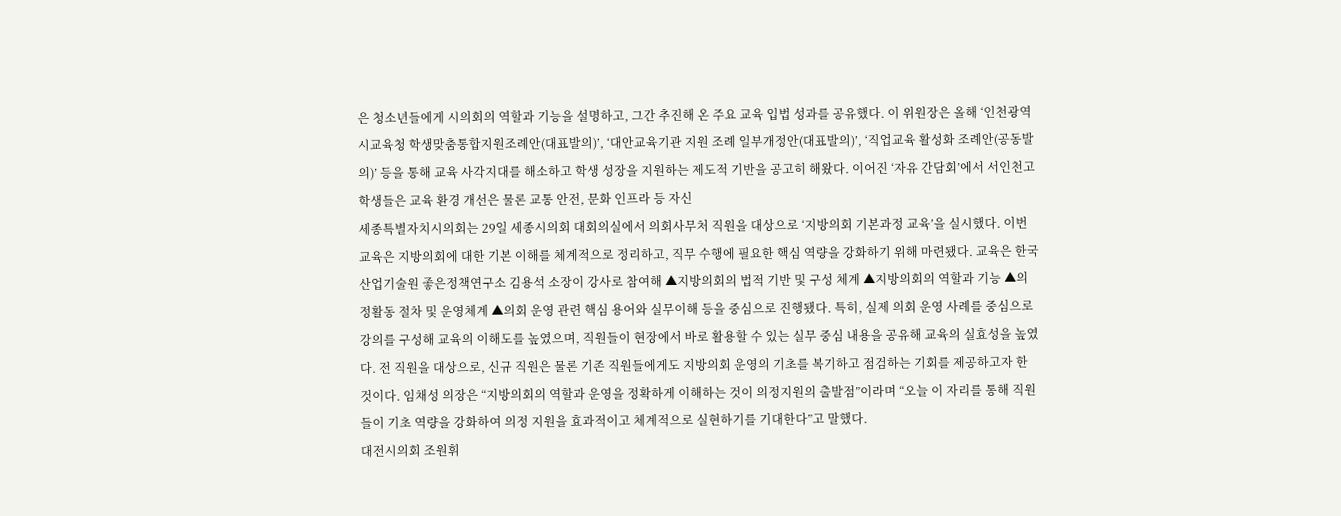은 청소년들에게 시의회의 역할과 기능을 설명하고, 그간 추진해 온 주요 교육 입법 성과를 공유했다. 이 위원장은 올해 ‘인천광역시교육청 학생맞춤통합지원조례안(대표발의)’, ‘대안교육기관 지원 조례 일부개정안(대표발의)’, ‘직업교육 활성화 조례안(공동발의)’ 등을 통해 교육 사각지대를 해소하고 학생 성장을 지원하는 제도적 기반을 공고히 해왔다. 이어진 ‘자유 간담회’에서 서인천고 학생들은 교육 환경 개선은 물론 교통 안전, 문화 인프라 등 자신
세종특별자치시의회는 29일 세종시의회 대회의실에서 의회사무처 직원을 대상으로 ‘지방의회 기본과정 교육’을 실시했다. 이번 교육은 지방의회에 대한 기본 이해를 체계적으로 정리하고, 직무 수행에 필요한 핵심 역량을 강화하기 위해 마련됐다. 교육은 한국산업기술원 좋은정책연구소 김용석 소장이 강사로 참여해 ▲지방의회의 법적 기반 및 구성 체계 ▲지방의회의 역할과 기능 ▲의정활동 절차 및 운영체계 ▲의회 운영 관련 핵심 용어와 실무이해 등을 중심으로 진행됐다. 특히, 실제 의회 운영 사례를 중심으로 강의를 구성해 교육의 이해도를 높였으며, 직원들이 현장에서 바로 활용할 수 있는 실무 중심 내용을 공유해 교육의 실효성을 높였다. 전 직원을 대상으로, 신규 직원은 물론 기존 직원들에게도 지방의회 운영의 기초를 복기하고 점검하는 기회를 제공하고자 한 것이다. 임채성 의장은 “지방의회의 역할과 운영을 정확하게 이해하는 것이 의정지원의 출발점”이라며 “오늘 이 자리를 통해 직원들이 기초 역량을 강화하여 의정 지원을 효과적이고 체계적으로 실현하기를 기대한다”고 말했다.
대전시의회 조원휘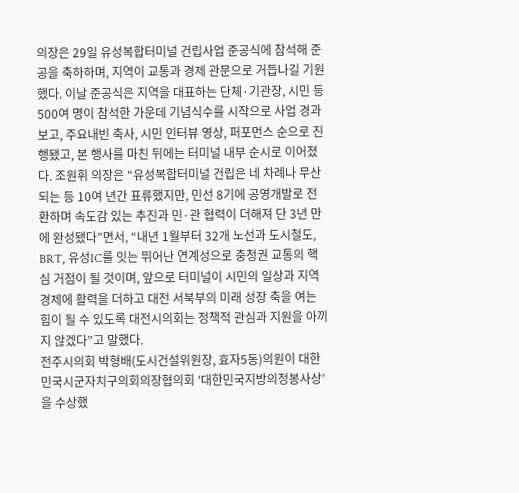의장은 29일 유성복합터미널 건립사업 준공식에 참석해 준공을 축하하며, 지역이 교통과 경제 관문으로 거듭나길 기원했다. 이날 준공식은 지역을 대표하는 단체·기관장, 시민 등 500여 명이 참석한 가운데 기념식수를 시작으로 사업 경과보고, 주요내빈 축사, 시민 인터뷰 영상, 퍼포먼스 순으로 진행됐고, 본 행사를 마친 뒤에는 터미널 내부 순시로 이어졌다. 조원휘 의장은 “유성복합터미널 건립은 네 차례나 무산되는 등 10여 년간 표류했지만, 민선 8기에 공영개발로 전환하며 속도감 있는 추진과 민·관 협력이 더해져 단 3년 만에 완성됐다”면서, “내년 1월부터 32개 노선과 도시철도, BRT, 유성IC를 잇는 뛰어난 연계성으로 충청권 교통의 핵심 거점이 될 것이며, 앞으로 터미널이 시민의 일상과 지역경제에 활력을 더하고 대전 서북부의 미래 성장 축을 여는 힘이 될 수 있도록 대전시의회는 정책적 관심과 지원을 아끼지 않겠다”고 말했다.
전주시의회 박형배(도시건설위원장, 효자5동)의원이 대한민국시군자치구의회의장협의회 ‘대한민국지방의정봉사상’을 수상했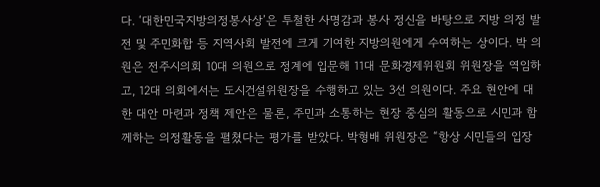다. ‘대한민국지방의정봉사상’은 투철한 사명감과 봉사 정신을 바탕으로 지방 의정 발전 및 주민화합 등 지역사회 발전에 크게 기여한 지방의원에게 수여하는 상이다. 박 의원은 전주시의회 10대 의원으로 정계에 입문해 11대 문화경제위원회 위원장을 역임하고, 12대 의회에서는 도시건설위원장을 수행하고 있는 3선 의원이다. 주요 현안에 대한 대안 마련과 정책 제안은 물론, 주민과 소통하는 현장 중심의 활동으로 시민과 함께하는 의정활동을 펼쳤다는 평가를 받았다. 박형배 위원장은 “항상 시민들의 입장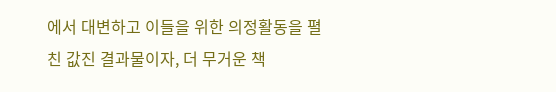에서 대변하고 이들을 위한 의정활동을 펼친 값진 결과물이자, 더 무거운 책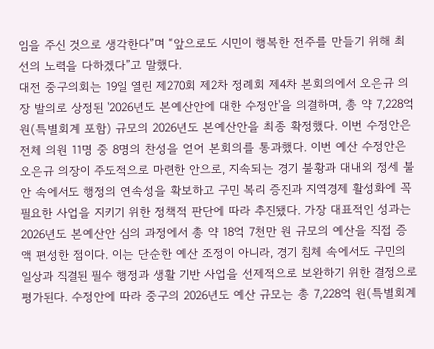임을 주신 것으로 생각한다”며 “앞으로도 시민이 행복한 전주를 만들기 위해 최선의 노력을 다하겠다”고 말했다.
대전 중구의회는 19일 열린 제270회 제2차 정례회 제4차 본회의에서 오은규 의장 발의로 상정된 '2026년도 본예산안에 대한 수정안'을 의결하며, 총 약 7,228억 원(특별회계 포함) 규모의 2026년도 본예산안을 최종 확정했다. 이번 수정안은 전체 의원 11명 중 8명의 찬성을 얻어 본회의를 통과했다. 이번 예산 수정안은 오은규 의장이 주도적으로 마련한 안으로, 지속되는 경기 불황과 대내외 정세 불안 속에서도 행정의 연속성을 확보하고 구민 복리 증진과 지역경제 활성화에 꼭 필요한 사업을 지키기 위한 정책적 판단에 따라 추진됐다. 가장 대표적인 성과는 2026년도 본예산안 심의 과정에서 총 약 18억 7천만 원 규모의 예산을 직접 증액 편성한 점이다. 이는 단순한 예산 조정이 아니라, 경기 침체 속에서도 구민의 일상과 직결된 필수 행정과 생활 기반 사업을 선제적으로 보완하기 위한 결정으로 평가된다. 수정안에 따라 중구의 2026년도 예산 규모는 총 7,228억 원(특별회계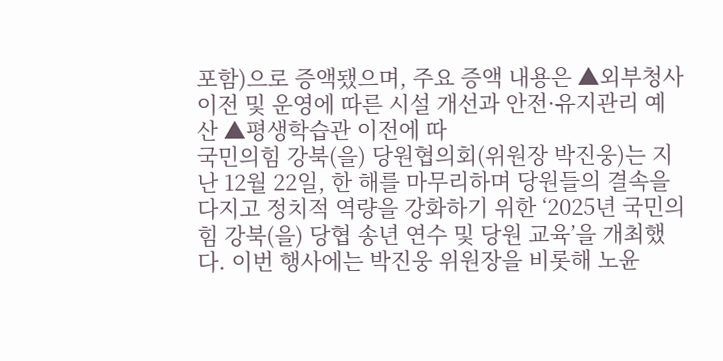포함)으로 증액됐으며, 주요 증액 내용은 ▲외부청사 이전 및 운영에 따른 시설 개선과 안전·유지관리 예산 ▲평생학습관 이전에 따
국민의힘 강북(을) 당원협의회(위원장 박진웅)는 지난 12월 22일, 한 해를 마무리하며 당원들의 결속을 다지고 정치적 역량을 강화하기 위한 ‘2025년 국민의힘 강북(을) 당협 송년 연수 및 당원 교육’을 개최했다. 이번 행사에는 박진웅 위원장을 비롯해 노윤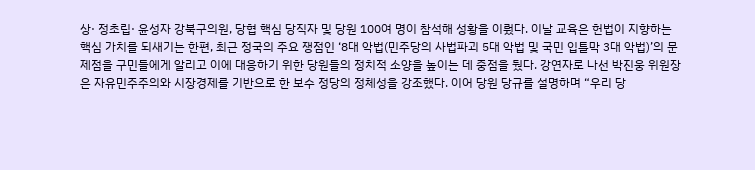상· 정초립· 윤성자 강북구의원, 당협 핵심 당직자 및 당원 100여 명이 참석해 성황을 이뤘다. 이날 교육은 헌법이 지향하는 핵심 가치를 되새기는 한편, 최근 정국의 주요 쟁점인 ‘8대 악법(민주당의 사법파괴 5대 악법 및 국민 입틀막 3대 악법)’의 문제점을 구민들에게 알리고 이에 대응하기 위한 당원들의 정치적 소양을 높이는 데 중점을 뒀다. 강연자로 나선 박진웅 위원장은 자유민주주의와 시장경제를 기반으로 한 보수 정당의 정체성을 강조했다. 이어 당원 당규를 설명하며 “우리 당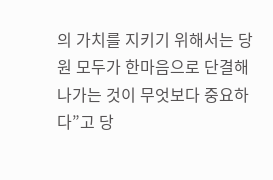의 가치를 지키기 위해서는 당원 모두가 한마음으로 단결해 나가는 것이 무엇보다 중요하다”고 당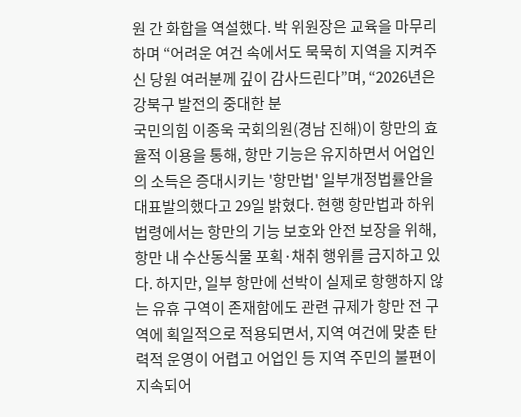원 간 화합을 역설했다. 박 위원장은 교육을 마무리하며 “어려운 여건 속에서도 묵묵히 지역을 지켜주신 당원 여러분께 깊이 감사드린다”며, “2026년은 강북구 발전의 중대한 분
국민의힘 이종욱 국회의원(경남 진해)이 항만의 효율적 이용을 통해, 항만 기능은 유지하면서 어업인의 소득은 증대시키는 '항만법' 일부개정법률안을 대표발의했다고 29일 밝혔다. 현행 항만법과 하위법령에서는 항만의 기능 보호와 안전 보장을 위해, 항만 내 수산동식물 포획·채취 행위를 금지하고 있다. 하지만, 일부 항만에 선박이 실제로 항행하지 않는 유휴 구역이 존재함에도 관련 규제가 항만 전 구역에 획일적으로 적용되면서, 지역 여건에 맞춘 탄력적 운영이 어렵고 어업인 등 지역 주민의 불편이 지속되어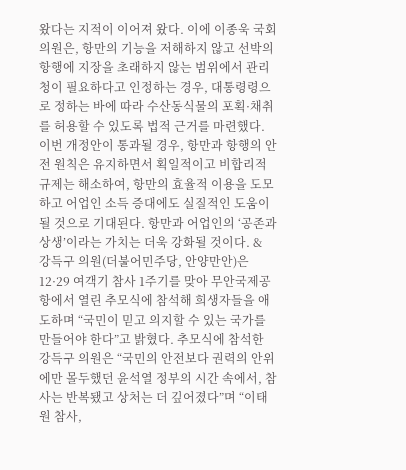왔다는 지적이 이어져 왔다. 이에 이종욱 국회의원은, 항만의 기능을 저해하지 않고 선박의 항행에 지장을 초래하지 않는 범위에서 관리청이 필요하다고 인정하는 경우, 대통령령으로 정하는 바에 따라 수산동식물의 포획·채취를 허용할 수 있도록 법적 근거를 마련했다. 이번 개정안이 통과될 경우, 항만과 항행의 안전 원칙은 유지하면서 획일적이고 비합리적 규제는 해소하여, 항만의 효율적 이용을 도모하고 어업인 소득 증대에도 실질적인 도움이 될 것으로 기대된다. 항만과 어업인의 ‘공존과 상생’이라는 가치는 더욱 강화될 것이다. &
강득구 의원(더불어민주당, 안양만안)은 12·29 여객기 참사 1주기를 맞아 무안국제공항에서 열린 추모식에 참석해 희생자들을 애도하며 “국민이 믿고 의지할 수 있는 국가를 만들어야 한다”고 밝혔다. 추모식에 참석한 강득구 의원은 “국민의 안전보다 권력의 안위에만 몰두했던 윤석열 정부의 시간 속에서, 참사는 반복됐고 상처는 더 깊어졌다”며 “이태원 참사,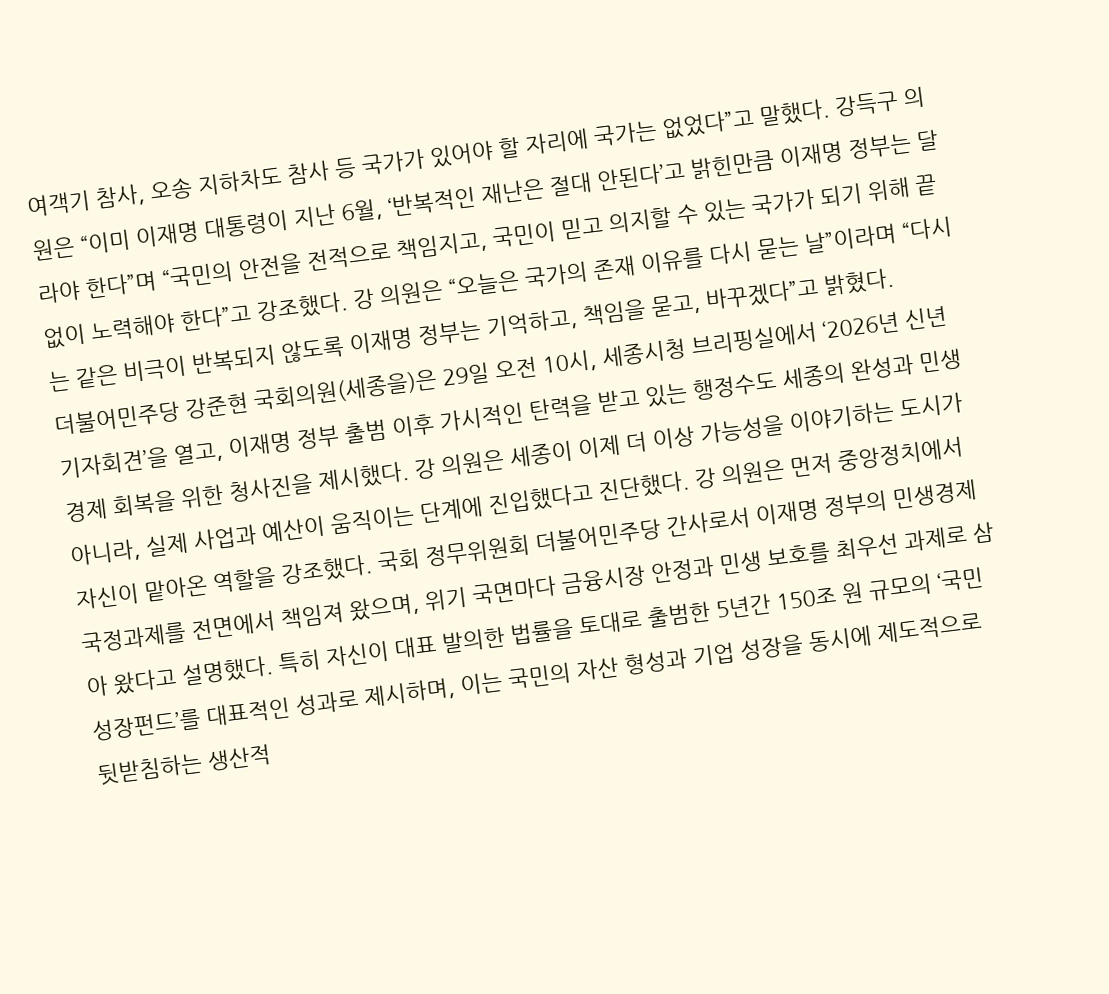여객기 참사, 오송 지하차도 참사 등 국가가 있어야 할 자리에 국가는 없었다”고 말했다. 강득구 의원은 “이미 이재명 대통령이 지난 6월, ‘반복적인 재난은 절대 안된다’고 밝힌만큼 이재명 정부는 달라야 한다”며 “국민의 안전을 전적으로 책임지고, 국민이 믿고 의지할 수 있는 국가가 되기 위해 끝없이 노력해야 한다”고 강조했다. 강 의원은 “오늘은 국가의 존재 이유를 다시 묻는 날”이라며 “다시는 같은 비극이 반복되지 않도록 이재명 정부는 기억하고, 책임을 묻고, 바꾸겠다”고 밝혔다.
더불어민주당 강준현 국회의원(세종을)은 29일 오전 10시, 세종시청 브리핑실에서 ‘2026년 신년 기자회견’을 열고, 이재명 정부 출범 이후 가시적인 탄력을 받고 있는 행정수도 세종의 완성과 민생경제 회복을 위한 청사진을 제시했다. 강 의원은 세종이 이제 더 이상 가능성을 이야기하는 도시가 아니라, 실제 사업과 예산이 움직이는 단계에 진입했다고 진단했다. 강 의원은 먼저 중앙정치에서 자신이 맡아온 역할을 강조했다. 국회 정무위원회 더불어민주당 간사로서 이재명 정부의 민생경제 국정과제를 전면에서 책임져 왔으며, 위기 국면마다 금융시장 안정과 민생 보호를 최우선 과제로 삼아 왔다고 설명했다. 특히 자신이 대표 발의한 법률을 토대로 출범한 5년간 150조 원 규모의 ‘국민성장펀드’를 대표적인 성과로 제시하며, 이는 국민의 자산 형성과 기업 성장을 동시에 제도적으로 뒷받침하는 생산적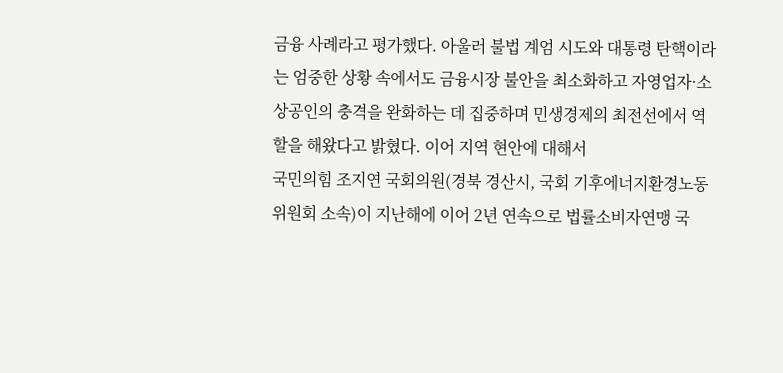금융 사례라고 평가했다. 아울러 불법 계엄 시도와 대통령 탄핵이라는 엄중한 상황 속에서도 금융시장 불안을 최소화하고 자영업자·소상공인의 충격을 완화하는 데 집중하며 민생경제의 최전선에서 역할을 해왔다고 밝혔다. 이어 지역 현안에 대해서
국민의힘 조지연 국회의원(경북 경산시, 국회 기후에너지환경노동위원회 소속)이 지난해에 이어 2년 연속으로 법률소비자연맹 국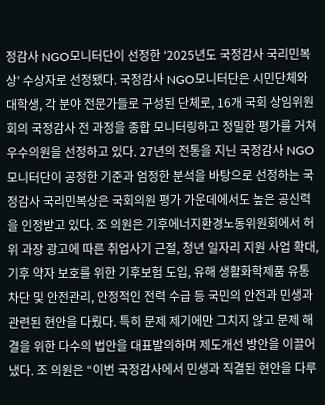정감사 NGO모니터단이 선정한 ‘2025년도 국정감사 국리민복상’ 수상자로 선정됐다. 국정감사 NGO모니터단은 시민단체와 대학생, 각 분야 전문가들로 구성된 단체로, 16개 국회 상임위원회의 국정감사 전 과정을 종합 모니터링하고 정밀한 평가를 거쳐 우수의원을 선정하고 있다. 27년의 전통을 지닌 국정감사 NGO모니터단이 공정한 기준과 엄정한 분석을 바탕으로 선정하는 국정감사 국리민복상은 국회의원 평가 가운데에서도 높은 공신력을 인정받고 있다. 조 의원은 기후에너지환경노동위원회에서 허위 과장 광고에 따른 취업사기 근절, 청년 일자리 지원 사업 확대, 기후 약자 보호를 위한 기후보험 도입, 유해 생활화학제품 유통차단 및 안전관리, 안정적인 전력 수급 등 국민의 안전과 민생과 관련된 현안을 다뤘다. 특히 문제 제기에만 그치지 않고 문제 해결을 위한 다수의 법안을 대표발의하며 제도개선 방안을 이끌어냈다. 조 의원은 “이번 국정감사에서 민생과 직결된 현안을 다루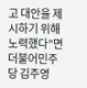고 대안을 제시하기 위해 노력했다”면
더불어민주당 김주영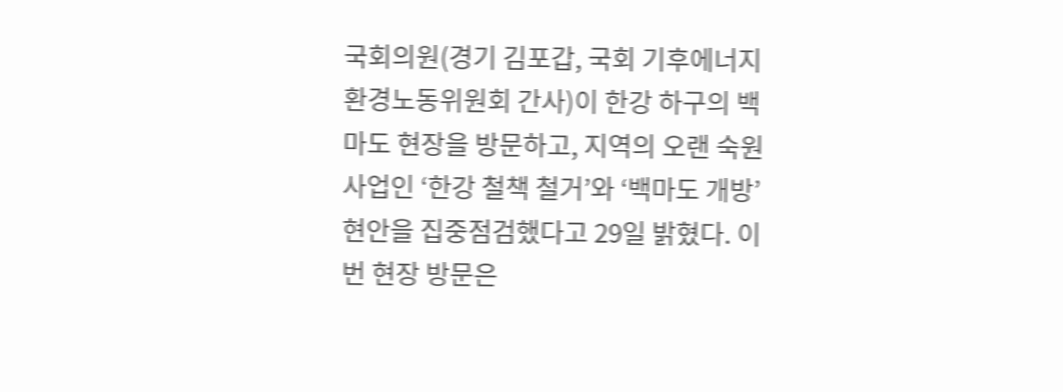국회의원(경기 김포갑, 국회 기후에너지환경노동위원회 간사)이 한강 하구의 백마도 현장을 방문하고, 지역의 오랜 숙원 사업인 ‘한강 철책 철거’와 ‘백마도 개방’ 현안을 집중점검했다고 29일 밝혔다. 이번 현장 방문은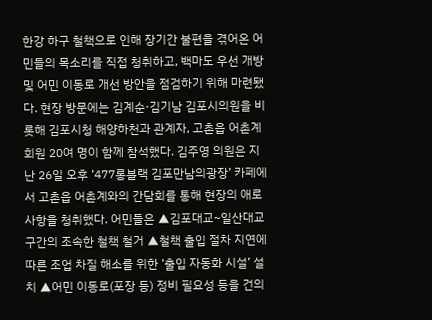한강 하구 철책으로 인해 장기간 불편을 겪어온 어민들의 목소리를 직접 청취하고, 백마도 우선 개방 및 어민 이동로 개선 방안을 점검하기 위해 마련됐다. 현장 방문에는 김계순·김기남 김포시의원을 비롯해 김포시청 해양하천과 관계자, 고촌읍 어촌계 회원 20여 명이 함께 참석했다. 김주영 의원은 지난 26일 오후 ‘477롱블랙 김포만남의광장’ 카페에서 고촌읍 어촌계와의 간담회를 통해 현장의 애로사항을 청취했다. 어민들은 ▲김포대교~일산대교 구간의 조속한 철책 철거 ▲철책 출입 절차 지연에 따른 조업 차질 해소를 위한 ‘출입 자동화 시설’ 설치 ▲어민 이동로(포장 등) 정비 필요성 등을 건의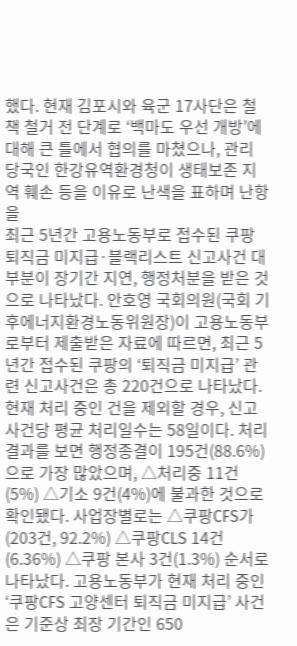했다. 현재 김포시와 육군 17사단은 철책 철거 전 단계로 ‘백마도 우선 개방’에 대해 큰 틀에서 협의를 마쳤으나, 관리 당국인 한강유역환경청이 생태보존 지역 훼손 등을 이유로 난색을 표하며 난항을
최근 5년간 고용노동부로 접수된 쿠팡 퇴직금 미지급·블랙리스트 신고사건 대부분이 장기간 지연, 행정처분을 받은 것으로 나타났다. 안호영 국회의원(국회 기후에너지환경노동위원장)이 고용노동부로부터 제출받은 자료에 따르면, 최근 5년간 접수된 쿠팡의 ‘퇴직금 미지급’ 관련 신고사건은 총 220건으로 나타났다. 현재 처리 중인 건을 제외할 경우, 신고사건당 평균 처리일수는 58일이다. 처리결과를 보면 행정종결이 195건(88.6%)으로 가장 많았으며, △처리중 11건(5%) △기소 9건(4%)에 불과한 것으로 확인됐다. 사업장별로는 △쿠팡CFS가 (203건, 92.2%) △쿠팡CLS 14건(6.36%) △쿠팡 본사 3건(1.3%) 순서로 나타났다. 고용노동부가 현재 처리 중인 ‘쿠팡CFS 고양센터 퇴직금 미지급’ 사건은 기준상 최장 기간인 650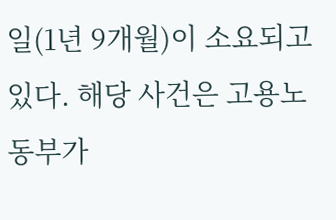일(1년 9개월)이 소요되고 있다. 해당 사건은 고용노동부가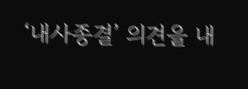‘내사종결’ 의견을 내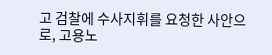고 검찰에 수사지휘를 요청한 사안으로, 고용노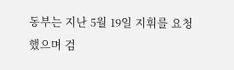동부는 지난 5월 19일 지휘를 요청했으며 검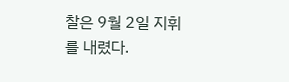찰은 9월 2일 지휘를 내렸다.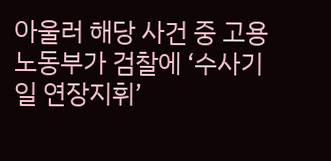아울러 해당 사건 중 고용노동부가 검찰에 ‘수사기일 연장지휘’